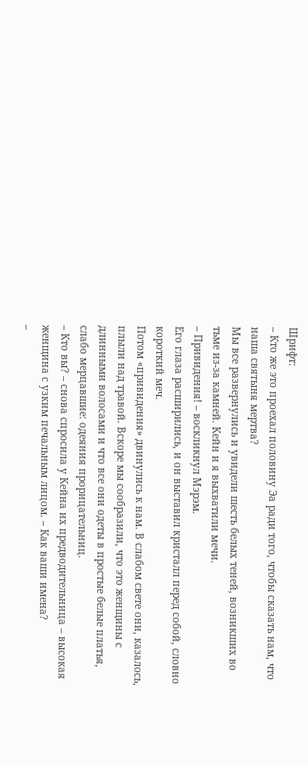Шрифт:
– Кто же это проехал половину Эа ради того, чтобы сказать нам, что наша святыня мертва?
Мы все развернулись и увидели шесть белых теней, возникших во тьме из-за камней. Кейн и я выхватили мечи.
– Привидения! – воскликнул Мэрэм.
Его глаза расширились, и он выставил кристалл перед собой, словно короткий меч.
Потом «привидения» двинулись к нам. В слабом свете они, казалось, плыли над травой. Вскоре мы сообразили, что это женщины с длинными волосами и что все они одеты в простые белые платья, слабо мерцавшие: одеяния прорицательниц.
– Кто вы? – снова спросила у Кейна их предводительница – высокая женщина с узким печальным лицом. – Как ваши имена?
–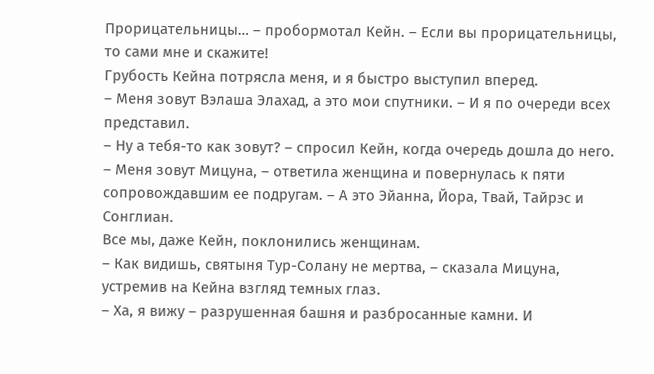Прорицательницы… – пробормотал Кейн. – Если вы прорицательницы, то сами мне и скажите!
Грубость Кейна потрясла меня, и я быстро выступил вперед.
– Меня зовут Вэлаша Элахад, а это мои спутники. – И я по очереди всех представил.
– Ну а тебя-то как зовут? – спросил Кейн, когда очередь дошла до него.
– Меня зовут Мицуна, – ответила женщина и повернулась к пяти сопровождавшим ее подругам. – А это Эйанна, Йора, Твай, Тайрэс и Сонглиан.
Все мы, даже Кейн, поклонились женщинам.
– Как видишь, святыня Тур-Солану не мертва, – сказала Мицуна, устремив на Кейна взгляд темных глаз.
– Ха, я вижу – разрушенная башня и разбросанные камни. И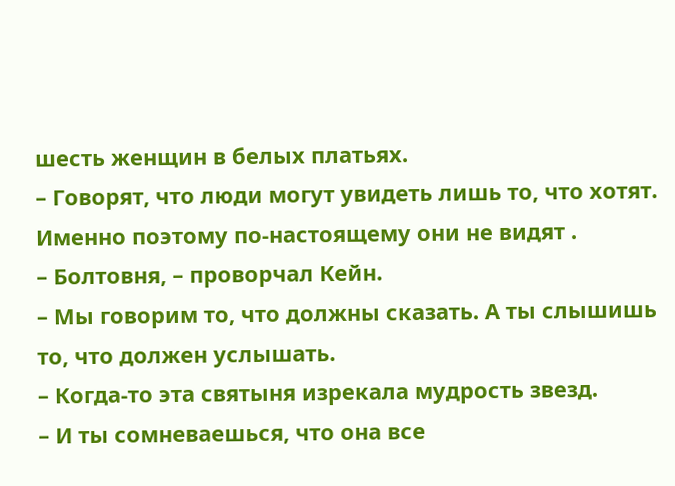шесть женщин в белых платьях.
– Говорят, что люди могут увидеть лишь то, что хотят. Именно поэтому по-настоящему они не видят .
– Болтовня, – проворчал Кейн.
– Мы говорим то, что должны сказать. А ты слышишь то, что должен услышать.
– Когда-то эта святыня изрекала мудрость звезд.
– И ты сомневаешься, что она все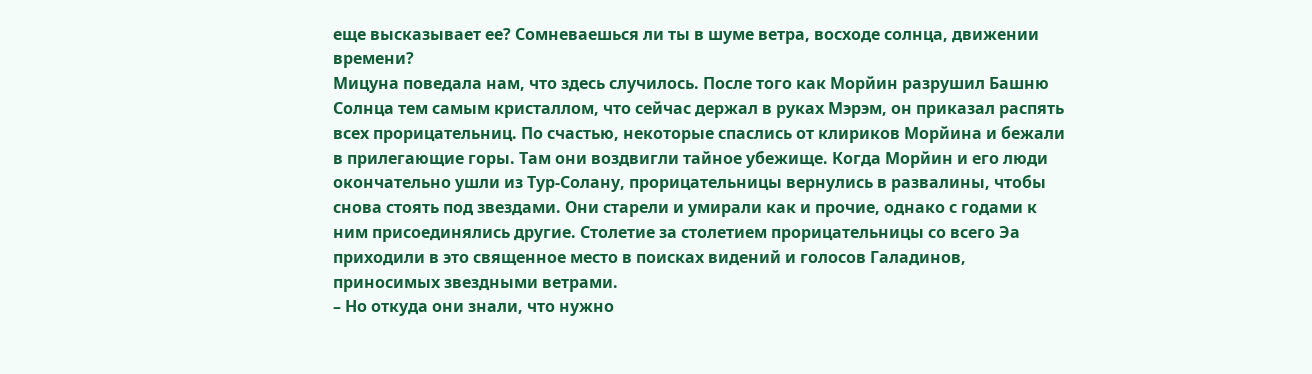еще высказывает ее? Сомневаешься ли ты в шуме ветра, восходе солнца, движении времени?
Мицуна поведала нам, что здесь случилось. После того как Морйин разрушил Башню Солнца тем самым кристаллом, что сейчас держал в руках Мэрэм, он приказал распять всех прорицательниц. По счастью, некоторые спаслись от клириков Морйина и бежали в прилегающие горы. Там они воздвигли тайное убежище. Когда Морйин и его люди окончательно ушли из Тур-Солану, прорицательницы вернулись в развалины, чтобы снова стоять под звездами. Они старели и умирали как и прочие, однако с годами к ним присоединялись другие. Столетие за столетием прорицательницы со всего Эа приходили в это священное место в поисках видений и голосов Галадинов, приносимых звездными ветрами.
– Но откуда они знали, что нужно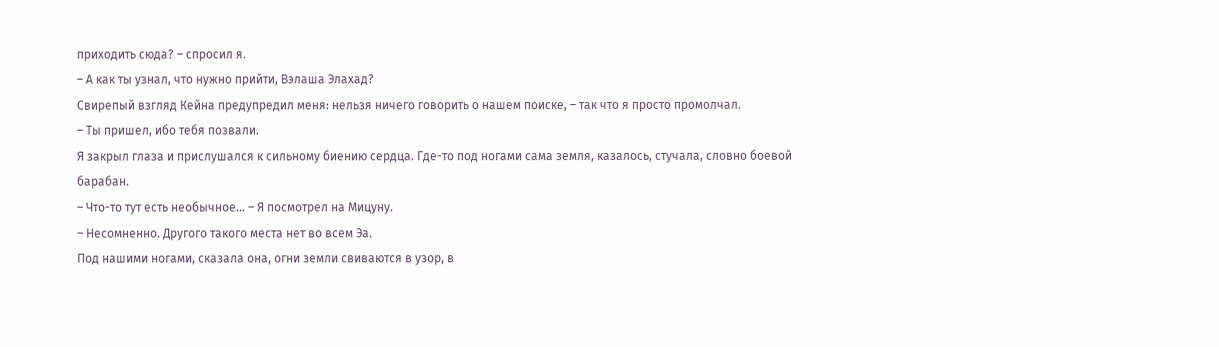приходить сюда? – спросил я.
– А как ты узнал, что нужно прийти, Вэлаша Элахад?
Свирепый взгляд Кейна предупредил меня: нельзя ничего говорить о нашем поиске, – так что я просто промолчал.
– Ты пришел, ибо тебя позвали.
Я закрыл глаза и прислушался к сильному биению сердца. Где-то под ногами сама земля, казалось, стучала, словно боевой барабан.
– Что-то тут есть необычное… – Я посмотрел на Мицуну.
– Несомненно. Другого такого места нет во всем Эа.
Под нашими ногами, сказала она, огни земли свиваются в узор, в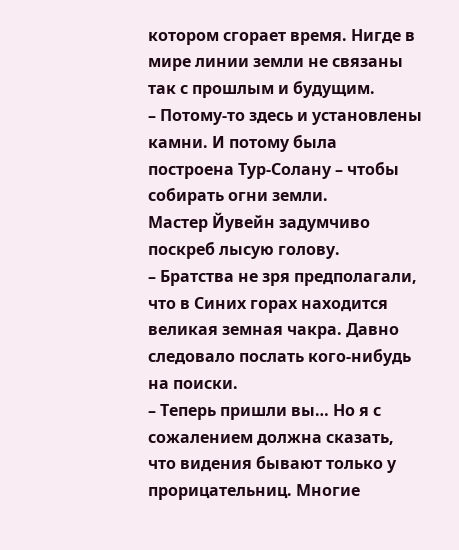котором сгорает время. Нигде в мире линии земли не связаны так с прошлым и будущим.
– Потому-то здесь и установлены камни. И потому была построена Тур-Солану – чтобы собирать огни земли.
Мастер Йувейн задумчиво поскреб лысую голову.
– Братства не зря предполагали, что в Синих горах находится великая земная чакра. Давно следовало послать кого-нибудь на поиски.
– Теперь пришли вы… Но я с сожалением должна сказать, что видения бывают только у прорицательниц. Многие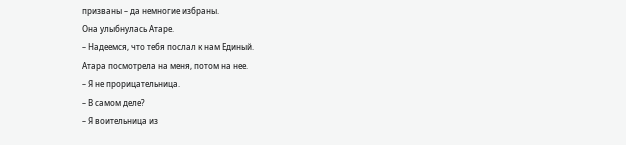призваны – да немногие избраны.
Она улыбнулась Атаре.
– Надеемся, что тебя послал к нам Единый.
Атара посмотрела на меня, потом на нее.
– Я не прорицательница.
– В самом деле?
– Я воительница из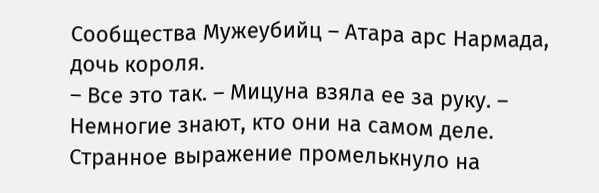Сообщества Мужеубийц – Атара арс Нармада, дочь короля.
– Все это так. – Мицуна взяла ее за руку. – Немногие знают, кто они на самом деле.
Странное выражение промелькнуло на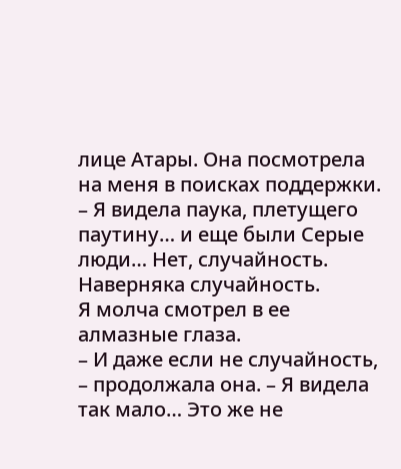лице Атары. Она посмотрела на меня в поисках поддержки.
– Я видела паука, плетущего паутину… и еще были Серые люди… Нет, случайность. Наверняка случайность.
Я молча смотрел в ее алмазные глаза.
– И даже если не случайность, – продолжала она. – Я видела так мало… Это же не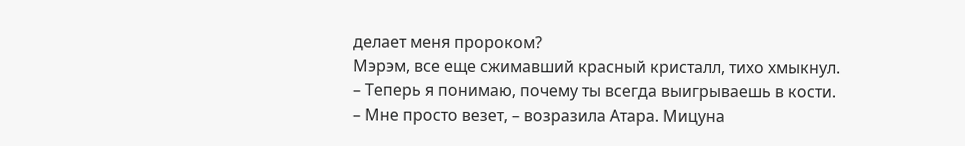делает меня пророком?
Мэрэм, все еще сжимавший красный кристалл, тихо хмыкнул.
– Теперь я понимаю, почему ты всегда выигрываешь в кости.
– Мне просто везет, – возразила Атара. Мицуна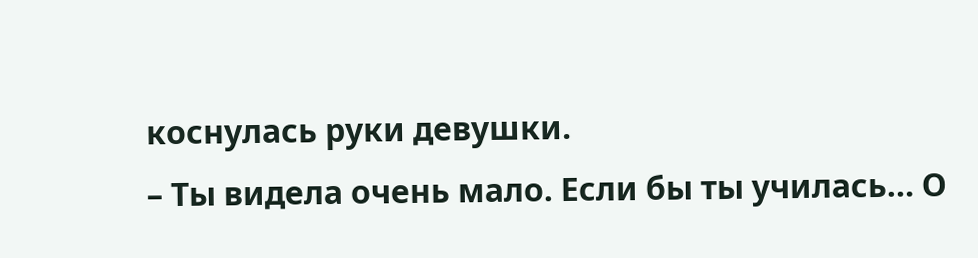коснулась руки девушки.
– Ты видела очень мало. Если бы ты училась… О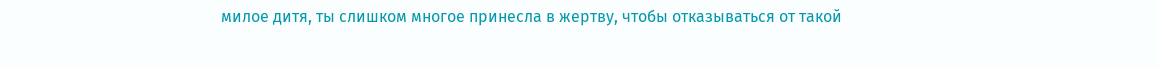милое дитя, ты слишком многое принесла в жертву, чтобы отказываться от такой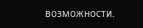возможности.